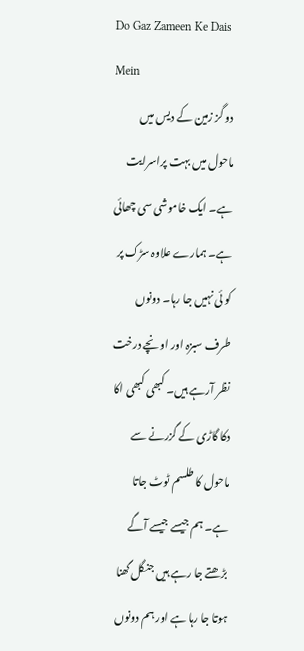Do Gaz Zameen Ke Dais Mein
دو گز زمین کے دیس میں
ماحول میں بہت پراسرایت ہے۔ ایک خاموشی سی چھائی ہے۔ ہمارے علاوہ سڑک پر کو ئی نہیں جا رہا۔ دونوں طرف سبزہ اور اونچے درخت نظر آرہے ہیں۔ کبھی کبھی اکا دکا گاڑی کے گزرنے سے ماحول کا طلسم ٹوٹ جاتا ہے۔ ہم جیسے جیسے آگے بڑھتے جا رہے ہیں جنگل گھنا ہوتا جا رہا ہے اور ہم دونوں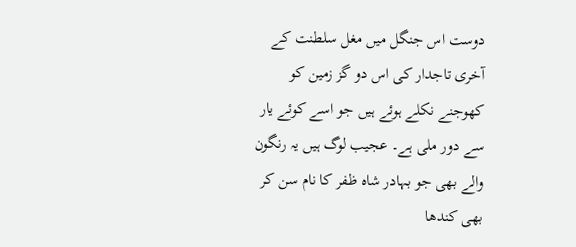دوست اس جنگل میں مغل سلطنت کے آخری تاجدار کی اس دو گز زمین کو کھوجنے نکلے ہوئے ہیں جو اسے کوئے یار سے دور ملی ہے۔ عجیب لوگ ہیں یہ رنگون والے بھی جو بہادر شاہ ظفر کا نام سن کر بھی کندھا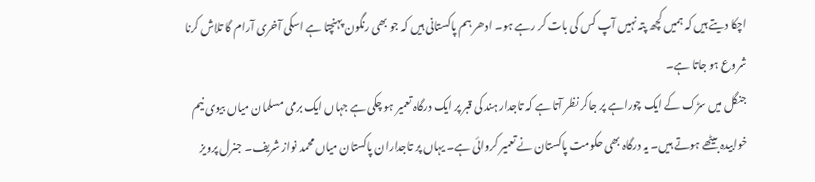اچکا دیتے ہیں کہ ہمیں کچھ پتہ نہیں آپ کس کی بات کر رہے ہو۔ ادھر ہم پاکستانی ہیں کہ جو بھی رنگون پہنچتا ہے اسکی آخری آرام گا تلاش کرنا شروع ہو جاتا ہے۔
جنگل میں سڑک کے ایک چوراہے پر جاکر نظر آتا ہے کہ تاجدار ہند کی قبر پر ایک درگاہ تعمیر ہو چکی ہے جہاں ایک برمی مسلمان میاں بیوی نیم خوابیدہ بیٹھے ہوتے ہیں۔ یہ درگاہ بھی حکومت پاکستان نے تعمیر کروائی ہے۔ یہاں پر تاجداران پاکستان میاں محمد نواز شریف۔ جنرل پرویز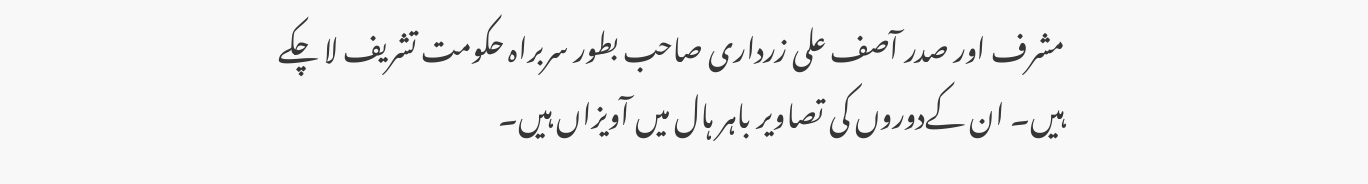مشرف اور صدر آصف علی زرداری صاحب بطور سربراہ حکومت تشریف لا چکے ہیں۔ ان کےدوروں کی تصاویر باہر ہال میں آویزاں ہیں۔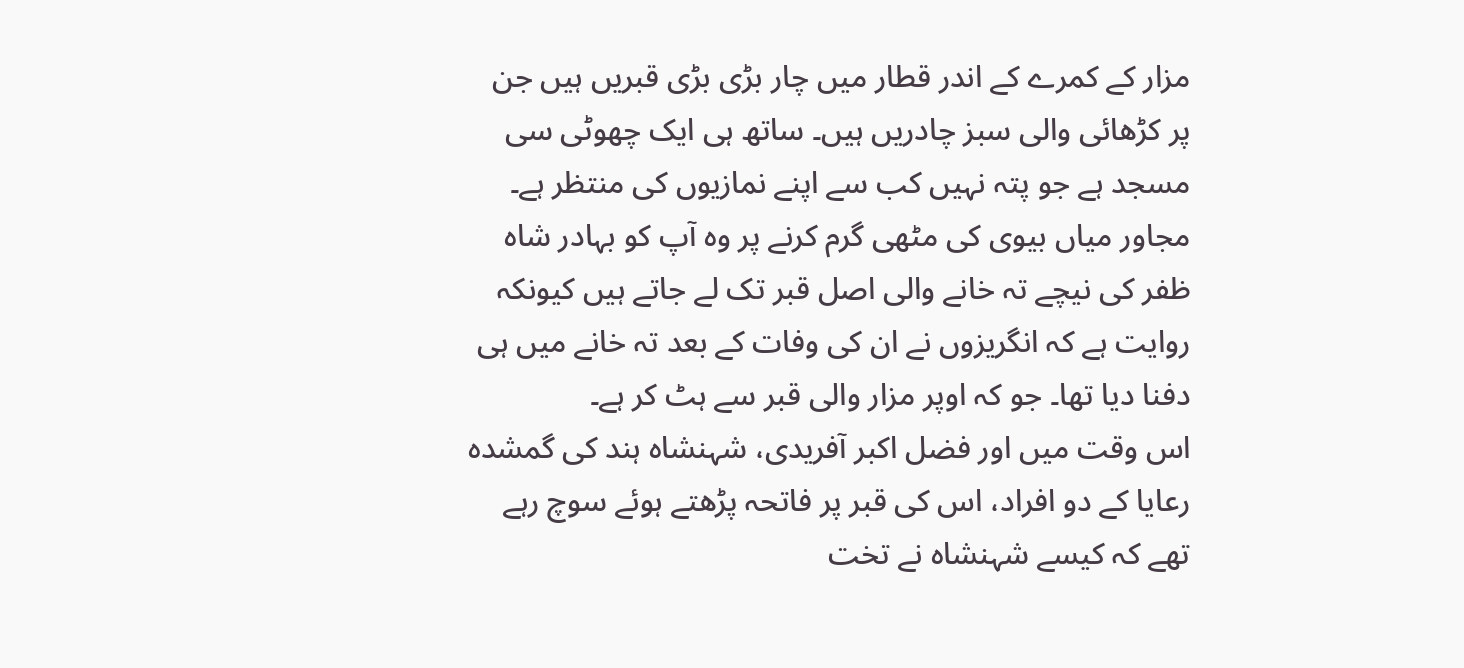مزار کے کمرے کے اندر قطار میں چار بڑی بڑی قبریں ہیں جن پر کڑھائی والی سبز چادریں ہیں۔ ساتھ ہی ایک چھوٹی سی مسجد ہے جو پتہ نہیں کب سے اپنے نمازیوں کی منتظر ہے۔ مجاور میاں بیوی کی مٹھی گرم کرنے پر وہ آپ کو بہادر شاہ ظفر کی نیچے تہ خانے والی اصل قبر تک لے جاتے ہیں کیونکہ روایت ہے کہ انگریزوں نے ان کی وفات کے بعد تہ خانے میں ہی دفنا دیا تھا۔ جو کہ اوپر مزار والی قبر سے ہٹ کر ہے۔
اس وقت میں اور فضل اکبر آفریدی، شہنشاہ ہند کی گمشدہ رعایا کے دو افراد، اس کی قبر پر فاتحہ پڑھتے ہوئے سوچ رہے تھے کہ کیسے شہنشاہ نے تخت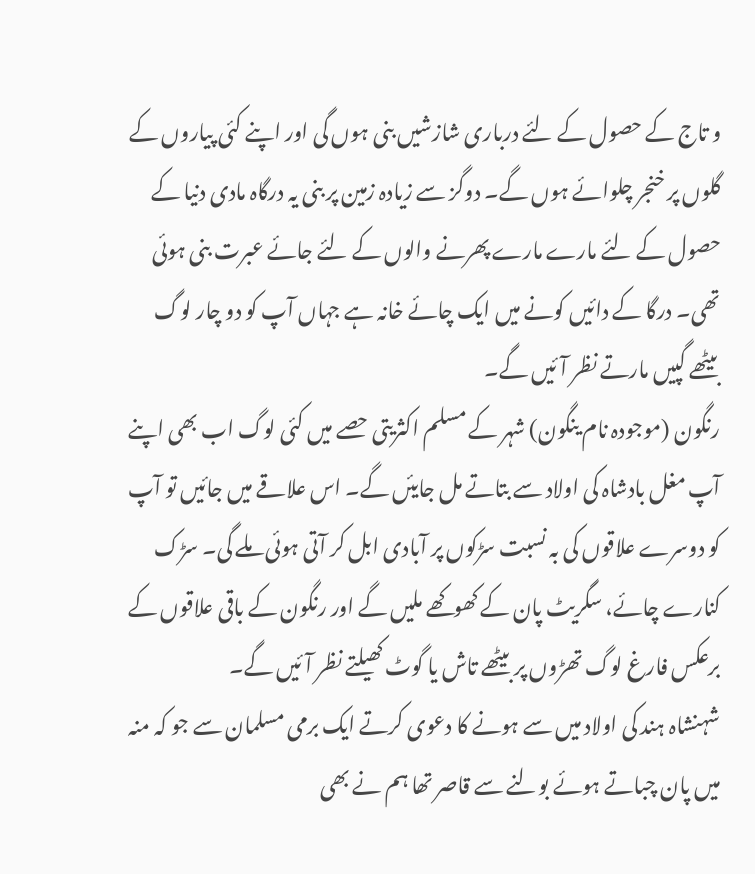و تاج کے حصول کے لئے درباری شازشیں بنی ہوں گی اور اپنے کئی پیاروں کے گلوں پر خنجر چلوائے ہوں گے۔ دوگز سے زیادہ زمین پر بنی یہ درگاہ مادی دنیا کے حصول کے لئے مارے مارے پھرنے والوں کے لئے جائے عبرت بنی ہوئی تھی۔ درگا کے دائیں کونے میں ایک چائے خانہ ہے جہاں آپ کو دو چار لوگ بیٹھے گپیں مارتے نظر آئیں گے۔
رنگون (موجودہ نام ینگون) شہر کے مسلم اکثریتی حصے میں کئی لوگ اب بھی اپنے آپ مغل بادشاہ کی اولاد سے بتاتے مل جایئں گے۔ اس علاقے میں جائیں تو آپ کو دوسرے علاقوں کی بہ نسبت سڑکوں پر آبادی ابل کر آتی ہوئی ملے گی۔ سڑک کنارے چائے، سگریٹ پان کے کھوکھے ملیں گے اور رنگون کے باقی علاقوں کے برعکس فارغ لوگ تھڑوں پر بیٹھے تاش یا گوٹ کھیلتے نظر آئیں گے۔
شہنشاہ ہند کی اولاد میں سے ہونے کا دعوی کرتے ایک برمی مسلمان سے جو کہ منہ میں پان چباتے ہوئے بولنے سے قاصر تھا ہم نے بھی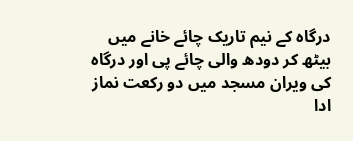درگاہ کے نیم تاریک چائے خانے میں بیٹھ کر دودھ والی چائے پی اور درگاہ کی ویران مسجد میں دو رکعت نماز ادا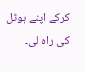کرکے اپنے ہوٹل کی راہ لی۔